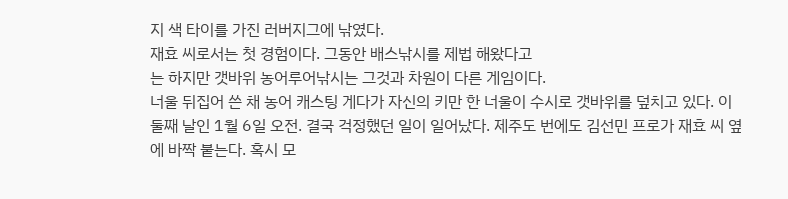지 색 타이를 가진 러버지그에 낚였다.
재효 씨로서는 첫 경험이다. 그동안 배스낚시를 제법 해왔다고
는 하지만 갯바위 농어루어낚시는 그것과 차원이 다른 게임이다.
너울 뒤집어 쓴 채 농어 캐스팅 게다가 자신의 키만 한 너울이 수시로 갯바위를 덮치고 있다. 이
둘째 날인 1월 6일 오전. 결국 걱정했던 일이 일어났다. 제주도 번에도 김선민 프로가 재효 씨 옆에 바짝 붙는다. 혹시 모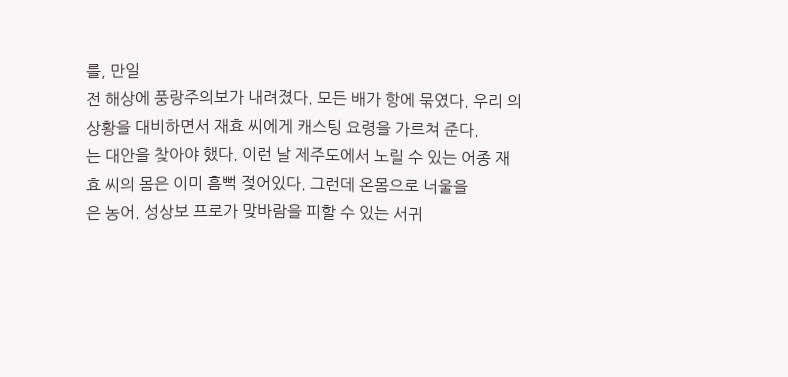를, 만일
전 해상에 풍랑주의보가 내려졌다. 모든 배가 항에 묶였다. 우리 의 상황을 대비하면서 재효 씨에게 캐스팅 요령을 가르쳐 준다.
는 대안을 찾아야 했다. 이런 날 제주도에서 노릴 수 있는 어종 재효 씨의 몸은 이미 흠뻑 젖어있다. 그런데 온몸으로 너울을
은 농어. 성상보 프로가 맞바람을 피할 수 있는 서귀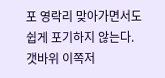포 영락리 맞아가면서도 쉽게 포기하지 않는다. 갯바위 이쪽저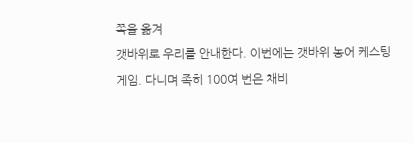쪽을 옮겨
갯바위로 우리를 안내한다. 이번에는 갯바위 농어 케스팅 게임. 다니며 족히 100여 번은 채비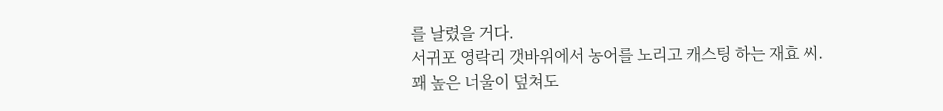를 날렸을 거다.
서귀포 영락리 갯바위에서 농어를 노리고 캐스팅 하는 재효 씨.
꽤 높은 너울이 덮쳐도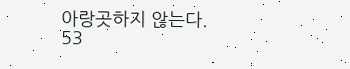아랑곳하지 않는다.
53